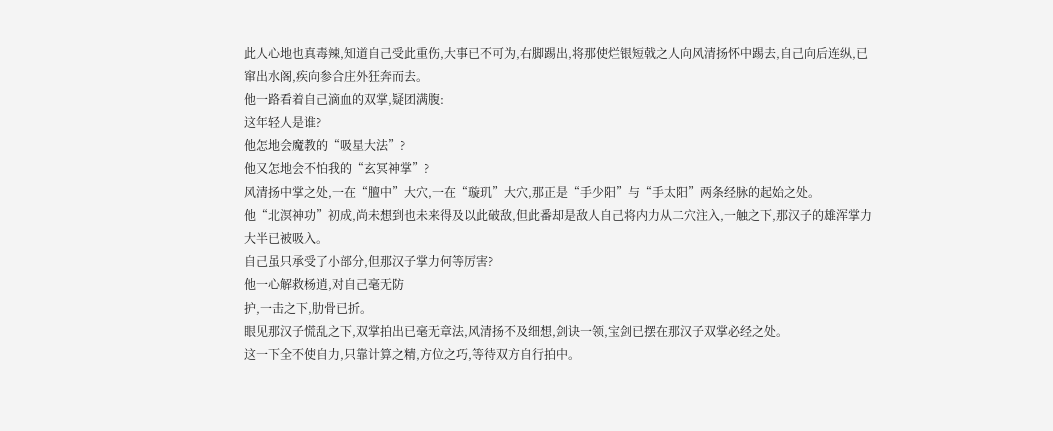此人心地也真毒辣,知道自己受此重伤,大事已不可为,右脚踢出,将那使烂银短戟之人向风清扬怀中踢去,自己向后连纵,已窜出水阁,疾向参合庄外狂奔而去。
他一路看着自己滴血的双掌,疑团满腹:
这年轻人是谁?
他怎地会魔教的“吸星大法”?
他又怎地会不怕我的“玄冥神掌”?
风清扬中掌之处,一在“膻中”大穴,一在“璇玑”大穴,那正是“手少阳”与“手太阳”两条经脉的起始之处。
他“北溟神功”初成,尚未想到也未来得及以此破敌,但此番却是敌人自己将内力从二穴注入,一触之下,那汉子的雄浑掌力大半已被吸入。
自己虽只承受了小部分,但那汉子掌力何等厉害?
他一心解救杨逍,对自己毫无防
护,一击之下,肋骨已折。
眼见那汉子慌乱之下,双掌拍出已毫无章法,风清扬不及细想,剑诀一领,宝剑已摆在那汉子双掌必经之处。
这一下全不使自力,只靠计算之精,方位之巧,等待双方自行拍中。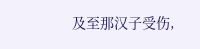及至那汉子受伤,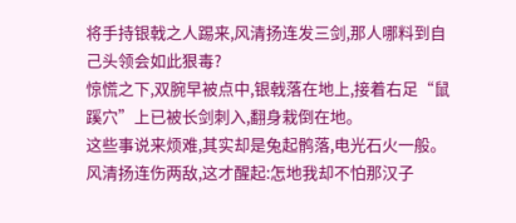将手持银戟之人踢来,风清扬连发三剑,那人哪料到自己头领会如此狠毒?
惊慌之下,双腕早被点中,银戟落在地上,接着右足“鼠蹊穴”上已被长剑刺入,翻身栽倒在地。
这些事说来烦难,其实却是兔起鹘落,电光石火一般。
风清扬连伤两敌,这才醒起:怎地我却不怕那汉子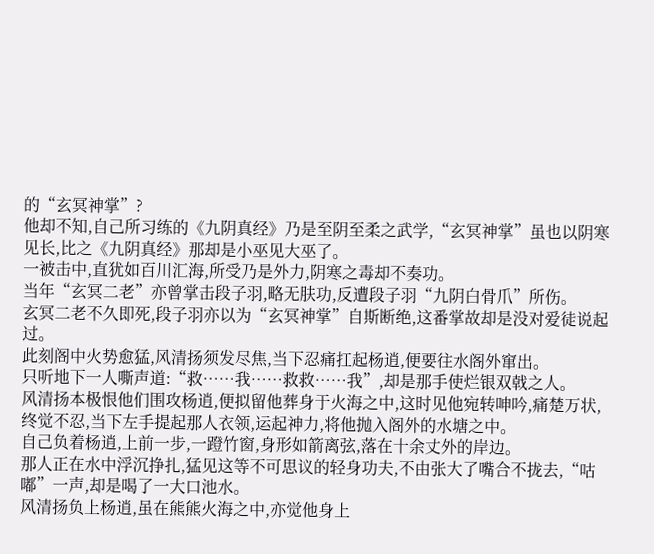的“玄冥神掌”?
他却不知,自己所习练的《九阴真经》乃是至阴至柔之武学,“玄冥神掌”虽也以阴寒见长,比之《九阴真经》那却是小巫见大巫了。
一被击中,直犹如百川汇海,所受乃是外力,阴寒之毒却不奏功。
当年“玄冥二老”亦曾掌击段子羽,略无肤功,反遭段子羽“九阴白骨爪”所伤。
玄冥二老不久即死,段子羽亦以为“玄冥神掌”自斯断绝,这番掌故却是没对爱徒说起过。
此刻阁中火势愈猛,风清扬须发尽焦,当下忍痛扛起杨逍,便要往水阁外窜出。
只听地下一人嘶声道:“救……我……救救……我”,却是那手使烂银双戟之人。
风清扬本极恨他们围攻杨逍,便拟留他葬身于火海之中,这时见他宛转呻吟,痛楚万状,终觉不忍,当下左手提起那人衣领,运起神力,将他抛入阁外的水塘之中。
自己负着杨逍,上前一步,一蹬竹窗,身形如箭离弦,落在十余丈外的岸边。
那人正在水中浮沉挣扎,猛见这等不可思议的轻身功夫,不由张大了嘴合不拢去,“咕嘟”一声,却是喝了一大口池水。
风清扬负上杨逍,虽在熊熊火海之中,亦觉他身上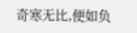奇寒无比,便如负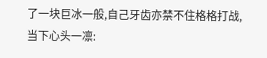了一块巨冰一般,自己牙齿亦禁不住格格打战,当下心头一凛: